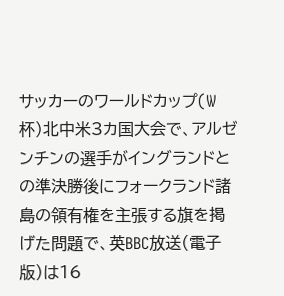サッカーのワールドカップ(W杯)北中米3カ国大会で、アルゼンチンの選手がイングランドとの準決勝後にフォークランド諸島の領有権を主張する旗を掲げた問題で、英BBC放送(電子版)は16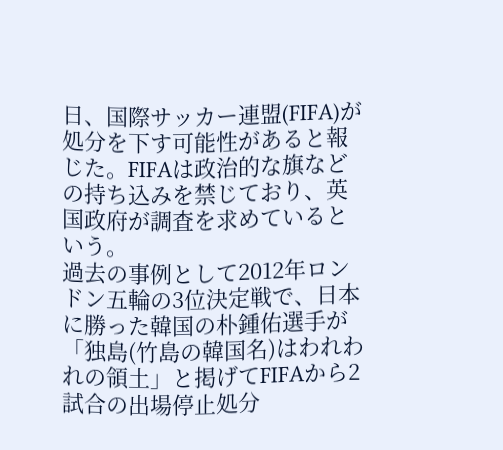日、国際サッカー連盟(FIFA)が処分を下す可能性があると報じた。FIFAは政治的な旗などの持ち込みを禁じており、英国政府が調査を求めているという。
過去の事例として2012年ロンドン五輪の3位決定戦で、日本に勝った韓国の朴鍾佑選手が「独島(竹島の韓国名)はわれわれの領土」と掲げてFIFAから2試合の出場停止処分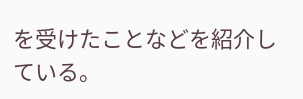を受けたことなどを紹介している。